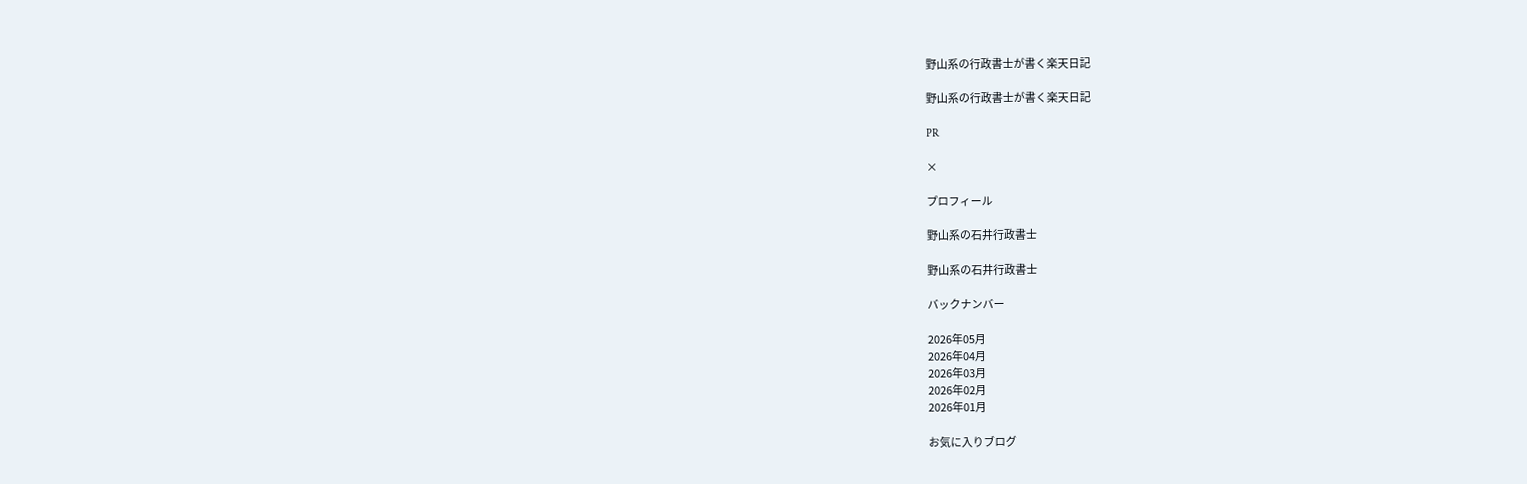野山系の行政書士が書く楽天日記

野山系の行政書士が書く楽天日記

PR

×

プロフィール

野山系の石井行政書士

野山系の石井行政書士

バックナンバー

2026年05月
2026年04月
2026年03月
2026年02月
2026年01月

お気に入りブログ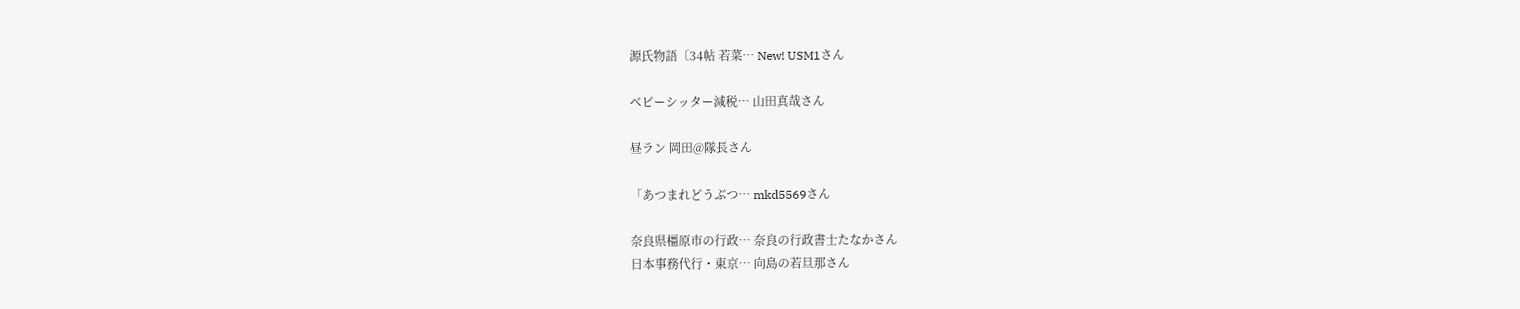源氏物語〔34帖 若菜… New! USM1さん

ベビーシッター減税… 山田真哉さん

昼ラン 岡田@隊長さん

「あつまれどうぶつ… mkd5569さん

奈良県橿原市の行政… 奈良の行政書士たなかさん
日本事務代行・東京… 向島の若旦那さん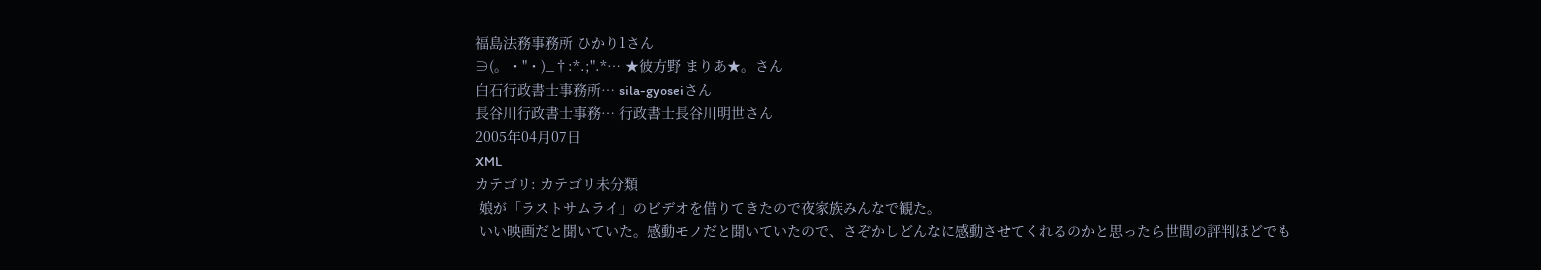福島法務事務所 ひかり1さん
∋(。・"・)_†:*.;".*… ★彼方野 まりあ★。さん
白石行政書士事務所… sila-gyoseiさん
長谷川行政書士事務… 行政書士長谷川明世さん
2005年04月07日
XML
カテゴリ: カテゴリ未分類
 娘が「ラストサムライ」のビデオを借りてきたので夜家族みんなで観た。
 いい映画だと聞いていた。感動モノだと聞いていたので、さぞかしどんなに感動させてくれるのかと思ったら世間の評判ほどでも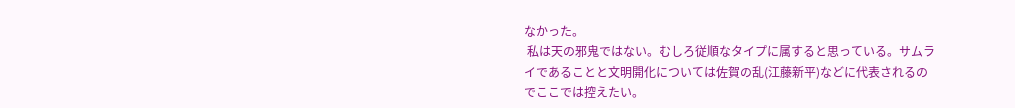なかった。
 私は天の邪鬼ではない。むしろ従順なタイプに属すると思っている。サムライであることと文明開化については佐賀の乱(江藤新平)などに代表されるのでここでは控えたい。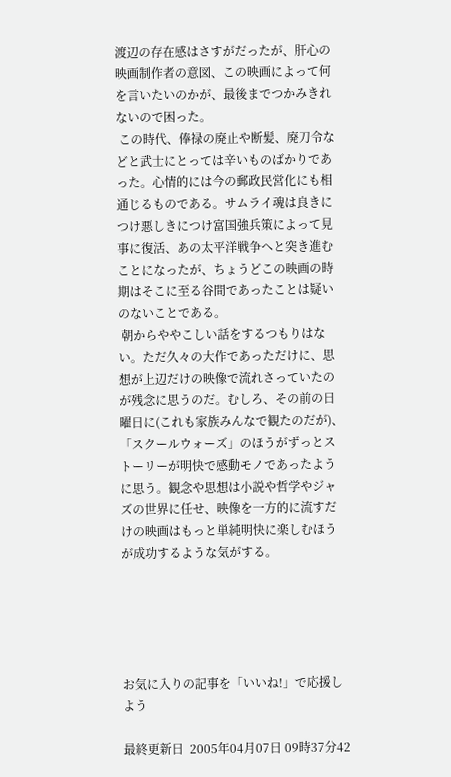渡辺の存在感はさすがだったが、肝心の映画制作者の意図、この映画によって何を言いたいのかが、最後までつかみきれないので困った。
 この時代、俸禄の廃止や断髪、廃刀令などと武士にとっては辛いものばかりであった。心情的には今の郵政民営化にも相通じるものである。サムライ魂は良きにつけ悪しきにつけ富国強兵策によって見事に復活、あの太平洋戦争へと突き進むことになったが、ちょうどこの映画の時期はそこに至る谷間であったことは疑いのないことである。
 朝からややこしい話をするつもりはない。ただ久々の大作であっただけに、思想が上辺だけの映像で流れさっていたのが残念に思うのだ。むしろ、その前の日曜日に(これも家族みんなで観たのだが)、「スクールウォーズ」のほうがずっとストーリーが明快で感動モノであったように思う。観念や思想は小説や哲学やジャズの世界に任せ、映像を一方的に流すだけの映画はもっと単純明快に楽しむほうが成功するような気がする。





お気に入りの記事を「いいね!」で応援しよう

最終更新日  2005年04月07日 09時37分42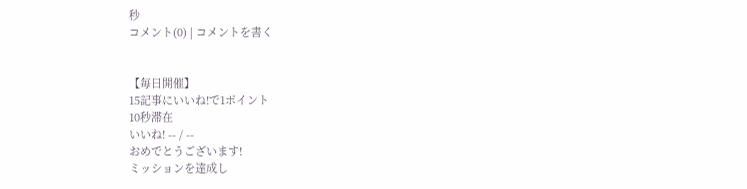秒
コメント(0) | コメントを書く


【毎日開催】
15記事にいいね!で1ポイント
10秒滞在
いいね! -- / --
おめでとうございます!
ミッションを達成し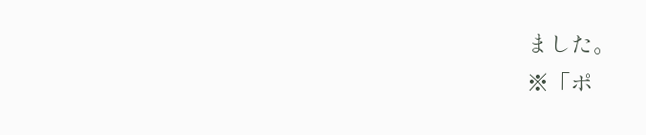ました。
※「ポ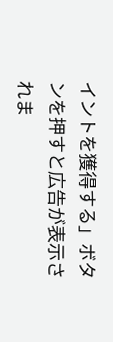イントを獲得する」ボタンを押すと広告が表示されま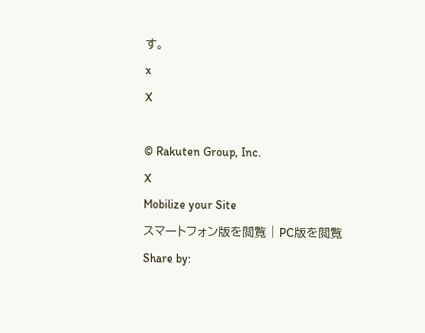す。
x
X

© Rakuten Group, Inc.
X
Mobilize your Site
スマートフォン版を閲覧 | PC版を閲覧
Share by: